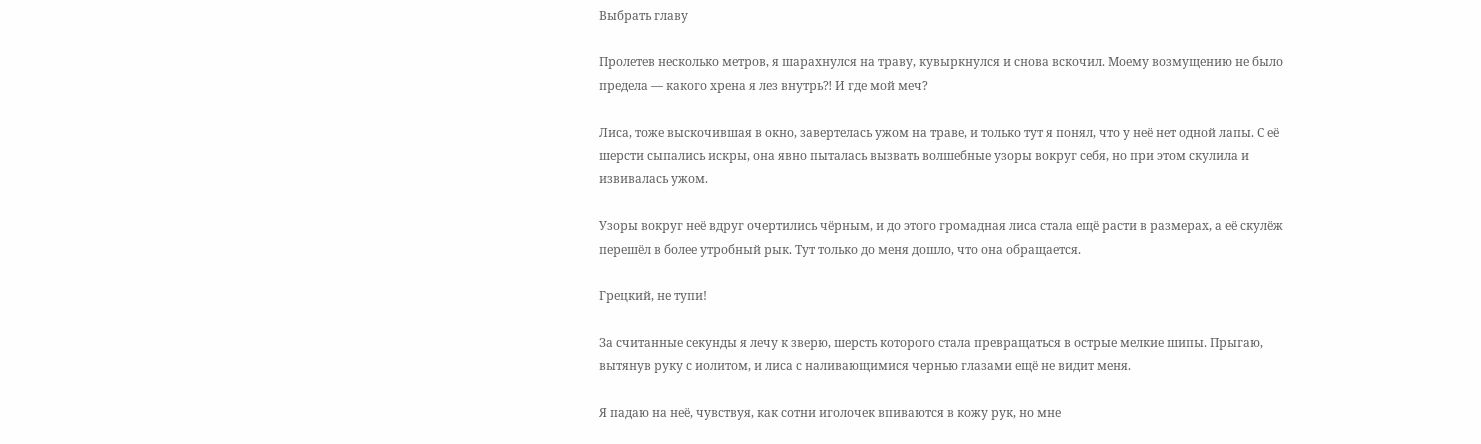Выбрать главу

Пролетев несколько метров, я шарахнулся на траву, кувыркнулся и снова вскочил. Моему возмущению не было предела — какого хрена я лез внутрь⁈ И где мой меч?

Лиса, тоже выскочившая в окно, завертелась ужом на траве, и только тут я понял, что у неё нет одной лапы. С её шерсти сыпались искры, она явно пыталась вызвать волшебные узоры вокруг себя, но при этом скулила и извивалась ужом.

Узоры вокруг неё вдруг очертились чёрным, и до этого громадная лиса стала ещё расти в размерах, а её скулёж перешёл в более утробный рык. Тут только до меня дошло, что она обращается.

Грецкий, не тупи!

За считанные секунды я лечу к зверю, шерсть которого стала превращаться в острые мелкие шипы. Прыгаю, вытянув руку с иолитом, и лиса с наливающимися чернью глазами ещё не видит меня.

Я падаю на неё, чувствуя, как сотни иголочек впиваются в кожу рук, но мне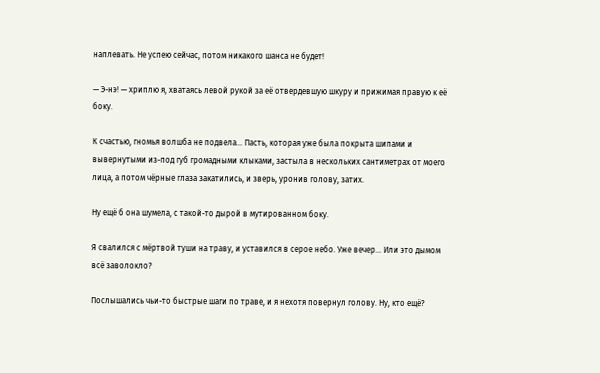наплевать. Не успею сейчас, потом никакого шанса не будет!

— Э-нэ! — хриплю я, хватаясь левой рукой за её отвердевшую шкуру и прижимая правую к её боку.

К счастью, гномья волшба не подвела… Пасть, которая уже была покрыта шипами и вывернутыми из-под губ громадными клыками, застыла в нескольких сантиметрах от моего лица, а потом чёрные глаза закатились, и зверь, уронив голову, затих.

Ну ещё б она шумела, с такой-то дырой в мутированном боку.

Я свалился с мёртвой туши на траву, и уставился в серое небо. Уже вечер… Или это дымом всё заволокло?

Послышались чьи-то быстрые шаги по траве, и я нехотя повернул голову. Ну, кто ещё?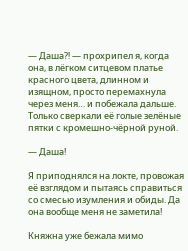— Даша⁈ — прохрипел я, когда она, в лёгком ситцевом платье красного цвета, длинном и изящном, просто перемахнула через меня… и побежала дальше. Только сверкали её голые зелёные пятки с кромешно-чёрной руной.

— Даша!

Я приподнялся на локте, провожая её взглядом и пытаясь справиться со смесью изумления и обиды. Да она вообще меня не заметила!

Княжна уже бежала мимо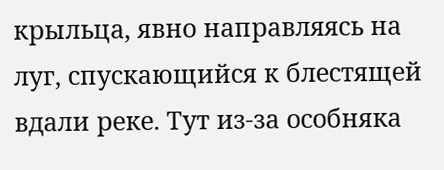крыльца, явно направляясь на луг, спускающийся к блестящей вдали реке. Тут из-за особняка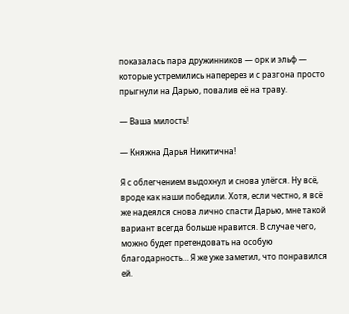показалась пара дружинников — орк и эльф — которые устремились наперерез и с разгона просто прыгнули на Дарью, повалив её на траву.

— Ваша милость!

— Княжна Дарья Никитична!

Я с облегчением выдохнул и снова улёгся. Ну всё, вроде как наши победили. Хотя, если честно, я всё же надеялся снова лично спасти Дарью, мне такой вариант всегда больше нравится. В случае чего, можно будет претендовать на особую благодарность… Я же уже заметил, что понравился ей.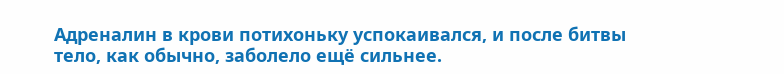Адреналин в крови потихоньку успокаивался, и после битвы тело, как обычно, заболело ещё сильнее.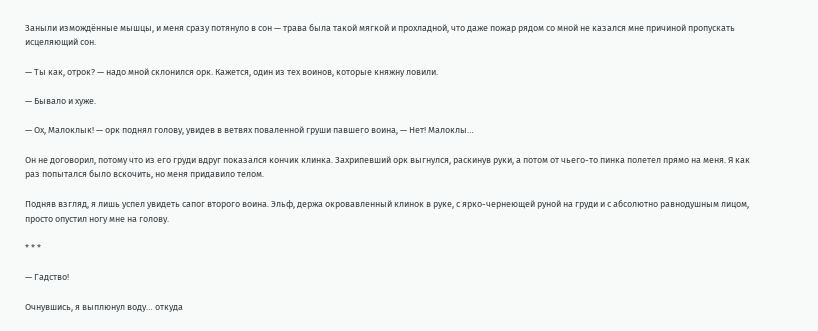Заныли измождённые мышцы, и меня сразу потянуло в сон — трава была такой мягкой и прохладной, что даже пожар рядом со мной не казался мне причиной пропускать исцеляющий сон.

— Ты как, отрок? — надо мной склонился орк. Кажется, один из тех воинов, которые княжну ловили.

— Бывало и хуже.

— Ох, Малоклык! — орк поднял голову, увидев в ветвях поваленной груши павшего воина, — Нет! Малоклы…

Он не договорил, потому что из его груди вдруг показался кончик клинка. Захрипевший орк выгнулся, раскинув руки, а потом от чьего-то пинка полетел прямо на меня. Я как раз попытался было вскочить, но меня придавило телом.

Подняв взгляд, я лишь успел увидеть сапог второго воина. Эльф, держа окровавленный клинок в руке, с ярко-чернеющей руной на груди и с абсолютно равнодушным лицом, просто опустил ногу мне на голову.

* * *

— Гадство!

Очнувшись, я выплюнул воду… откуда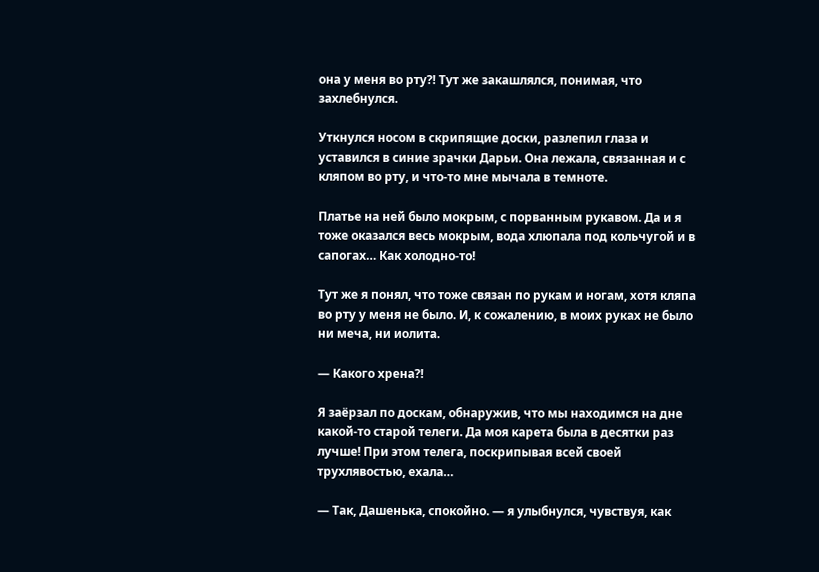она у меня во рту⁈ Тут же закашлялся, понимая, что захлебнулся.

Уткнулся носом в скрипящие доски, разлепил глаза и уставился в синие зрачки Дарьи. Она лежала, связанная и с кляпом во рту, и что-то мне мычала в темноте.

Платье на ней было мокрым, с порванным рукавом. Да и я тоже оказался весь мокрым, вода хлюпала под кольчугой и в сапогах… Как холодно-то!

Тут же я понял, что тоже связан по рукам и ногам, хотя кляпа во рту у меня не было. И, к сожалению, в моих руках не было ни меча, ни иолита.

— Какого хрена⁈

Я заёрзал по доскам, обнаружив, что мы находимся на дне какой-то старой телеги. Да моя карета была в десятки раз лучше! При этом телега, поскрипывая всей своей трухлявостью, ехала…

— Так, Дашенька, спокойно. — я улыбнулся, чувствуя, как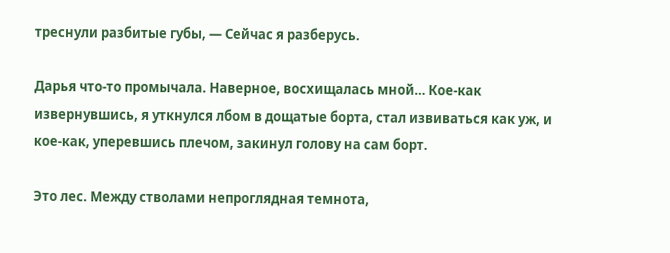треснули разбитые губы, — Сейчас я разберусь.

Дарья что-то промычала. Наверное, восхищалась мной… Кое-как извернувшись, я уткнулся лбом в дощатые борта, стал извиваться как уж, и кое-как, уперевшись плечом, закинул голову на сам борт.

Это лес. Между стволами непроглядная темнота,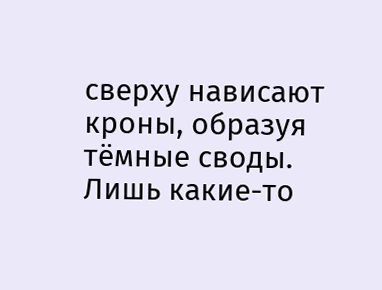сверху нависают кроны, образуя тёмные своды. Лишь какие-то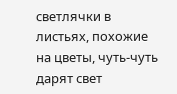светлячки в листьях, похожие на цветы, чуть-чуть дарят свет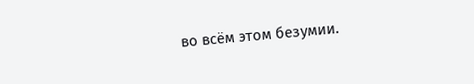во всём этом безумии.